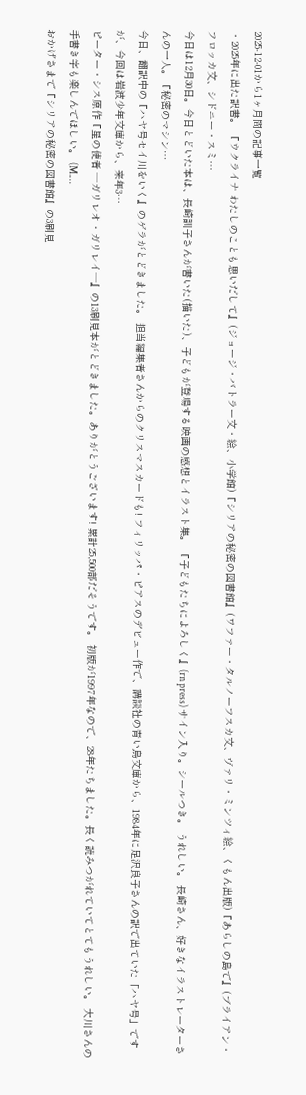2025-12-01から1ヶ月間の記事一覧
・2025年に出た訳書。 『ウクライナ わたしのことも思いだして』(ジョージ・バトラー文・絵、小学館)『シリアの秘密の図書館』(ワファー・タルノーフスカ文、ヴァリ・ミンツィ絵、くもん出版)『あらしの島で』(ブライアン・フロッカ文、シドニー・スミ…
今日は12月30日。今日とどいた本は、長崎訓子さんが書いた(描いた)、子どもが登場する映画の感想とイラスト集。 『子どもたちによろしく』(rn press) サイン入り。シールつき。 うれしい。 長崎さん、好きなイラストレーターさんの一人。『秘密のマシン…
今日、翻訳中の『ハヤ号セイ川をいく』のゲラがとどきました。 担当編集者さんからのクリスマスカードも! フィリッパ・ピアスのデビュー作で、講談社の青い鳥文庫から、1984年に足沢良子さんの訳で出ていた「ハヤ号」ですが、今回は岩波少年文庫から、来年3…
ピーター・シス原作『星の使者 ─ガリレオ・ガリレイ─』の13刷見本がとどきました。ありがとうございます! 累計25,500部だそうです。 初版が1997年なので、28年たちました。長く読みつがれていてとてもうれしい。 大川さんの手書き字も楽しんでほしい。 (M.…
おかげさまで『シリアの秘密の図書館』の3刷見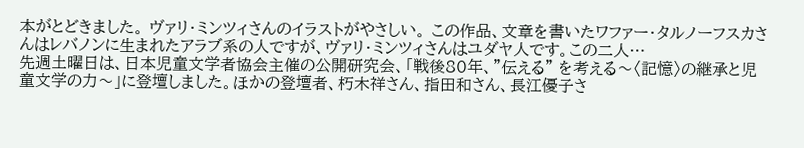本がとどきました。 ヴァリ・ミンツィさんのイラストがやさしい。 この作品、文章を書いたワファー・タルノーフスカさんはレバノンに生まれたアラブ系の人ですが、ヴァリ・ミンツィさんはユダヤ人です。この二人…
先週土曜日は、日本児童文学者協会主催の公開研究会、「戦後80年、"伝える" を考える〜〈記憶〉の継承と児童文学の力〜」に登壇しました。ほかの登壇者、朽木祥さん、指田和さん、長江優子さ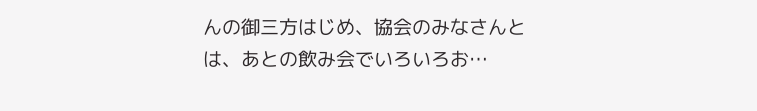んの御三方はじめ、協会のみなさんとは、あとの飲み会でいろいろお…